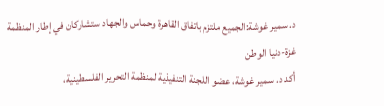د. سمير غوشة:الجميع ملتزم باتفاق القاهرة وحماس والجهاد ستشاركان في إطار المنظمة
غزة-دنيا الوطن
أكد د. سمير غوشة، عضو اللجنة التنفيذية لمنظمة التحرير الفلسطينية،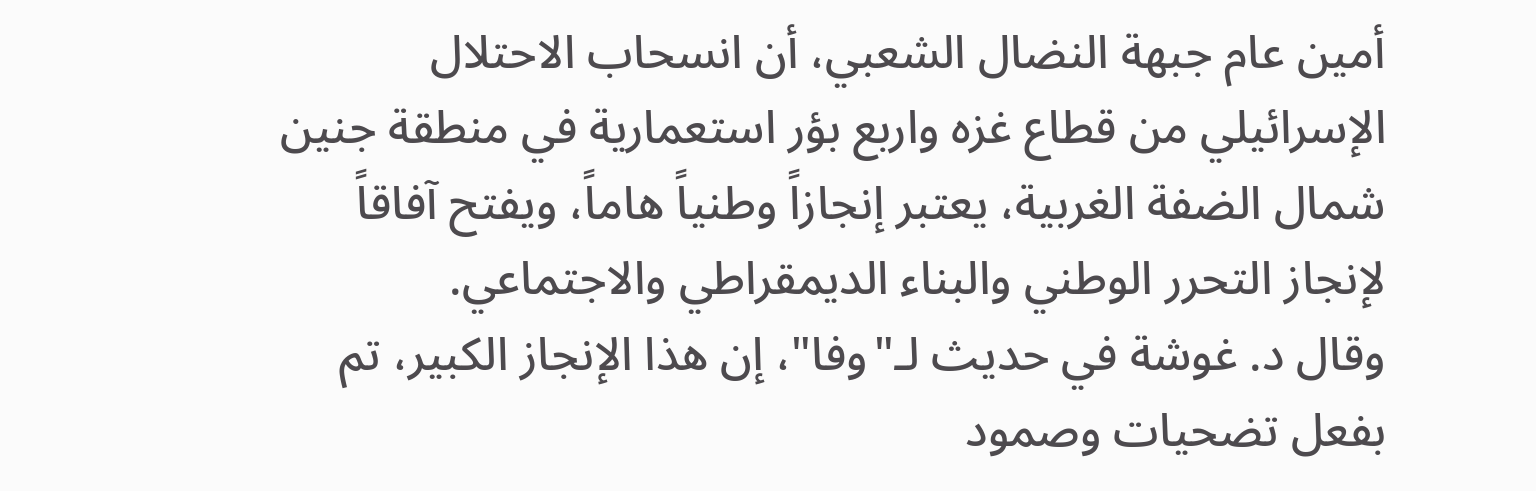أمين عام جبهة النضال الشعبي، أن انسحاب الاحتلال الإسرائيلي من قطاع غزه واربع بؤر استعمارية في منطقة جنين شمال الضفة الغربية، يعتبر إنجازاً وطنياً هاماً، ويفتح آفاقاً لإنجاز التحرر الوطني والبناء الديمقراطي والاجتماعي.
وقال د. غوشة في حديث لـ"وفا"، إن هذا الإنجاز الكبير، تم بفعل تضحيات وصمود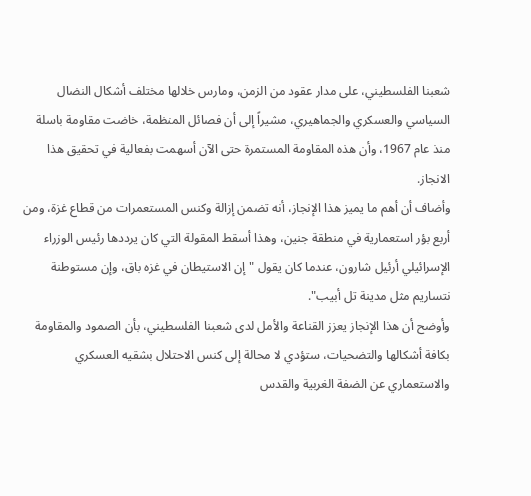شعبنا الفلسطيني، على مدار عقود من الزمن، ومارس خلالها مختلف أشكال النضال السياسي والعسكري والجماهيري، مشيراً إلى أن فصائل المنظمة، خاضت مقاومة باسلة منذ عام 1967، وأن هذه المقاومة المستمرة حتى الآن أسهمت بفعالية في تحقيق هذا الانجاز.
وأضاف أن أهم ما يميز هذا الإنجاز، أنه تضمن إزالة وكنس المستعمرات من قطاع غزة، ومن أربع بؤر استعمارية في منطقة جنين، وهذا أسقط المقولة التي كان يرددها رئيس الوزراء الإسرائيلي أرئيل شارون، عندما كان يقول "إن الاستيطان في غزه باق، وإن مستوطنة نتساريم مثل مدينة تل أبيب".
وأوضح أن هذا الإنجاز يعزز القناعة والأمل لدى شعبنا الفلسطيني، بأن الصمود والمقاومة بكافة أشكالها والتضحيات، ستؤدي لا محالة إلى كنس الاحتلال بشقيه العسكري والاستعماري عن الضفة الغربية والقدس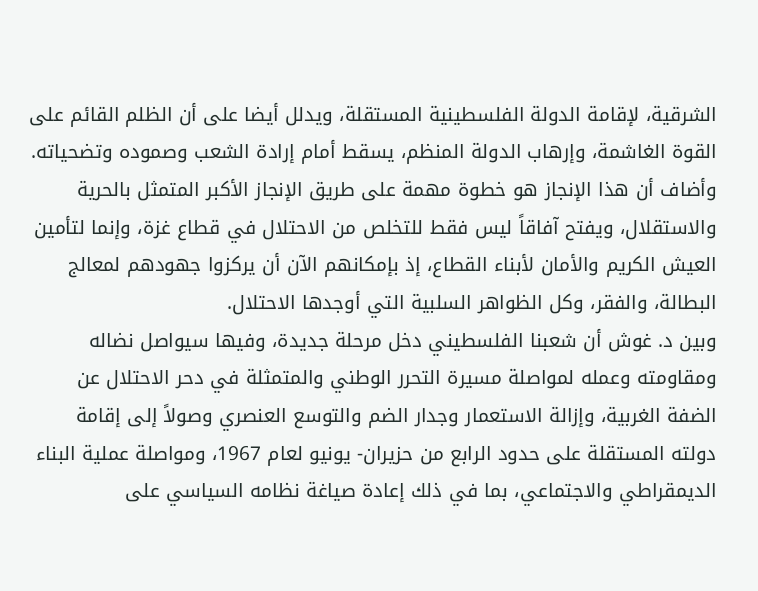الشرقية، لإقامة الدولة الفلسطينية المستقلة، ويدلل أيضا على أن الظلم القائم على القوة الغاشمة، وإرهاب الدولة المنظم، يسقط أمام إرادة الشعب وصموده وتضحياته.
وأضاف أن هذا الإنجاز هو خطوة مهمة على طريق الإنجاز الأكبر المتمثل بالحرية والاستقلال، ويفتح آفاقاً ليس فقط للتخلص من الاحتلال في قطاع غزة، وإنما لتأمين العيش الكريم والأمان لأبناء القطاع، إذ بإمكانهم الآن أن يركزوا جهودهم لمعالج البطالة، والفقر، وكل الظواهر السلبية التي أوجدها الاحتلال.
وبين د. غوش أن شعبنا الفلسطيني دخل مرحلة جديدة، وفيها سيواصل نضاله ومقاومته وعمله لمواصلة مسيرة التحرر الوطني والمتمثلة في دحر الاحتلال عن الضفة الغربية، وإزالة الاستعمار وجدار الضم والتوسع العنصري وصولاً إلى إقامة دولته المستقلة على حدود الرابع من حزيران- يونيو لعام 1967، ومواصلة عملية البناء الديمقراطي والاجتماعي، بما في ذلك إعادة صياغة نظامه السياسي على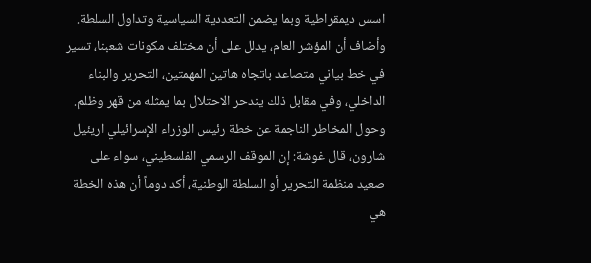اسس ديمقراطية وبما يضمن التعددية السياسية وتداول السلطة.
وأضاف أن المؤشر العام، يدلل على أن مختلف مكونات شعبنا، تسير في خط بياني متصاعد باتجاه هاتين المهمتين، التحرير والبناء الداخلي، وفي مقابل ذلك يندحر الاحتلال بما يمثله من قهر وظلم.
وحول المخاطر الناجمة عن خطة رئيس الوزراء الإسرائيلي اريئيل شارون، قال غوشة: إن الموقف الرسمي الفلسطيني، سواء على صعيد منظمة التحرير أو السلطة الوطنية، أكد دوماً أن هذه الخطة هي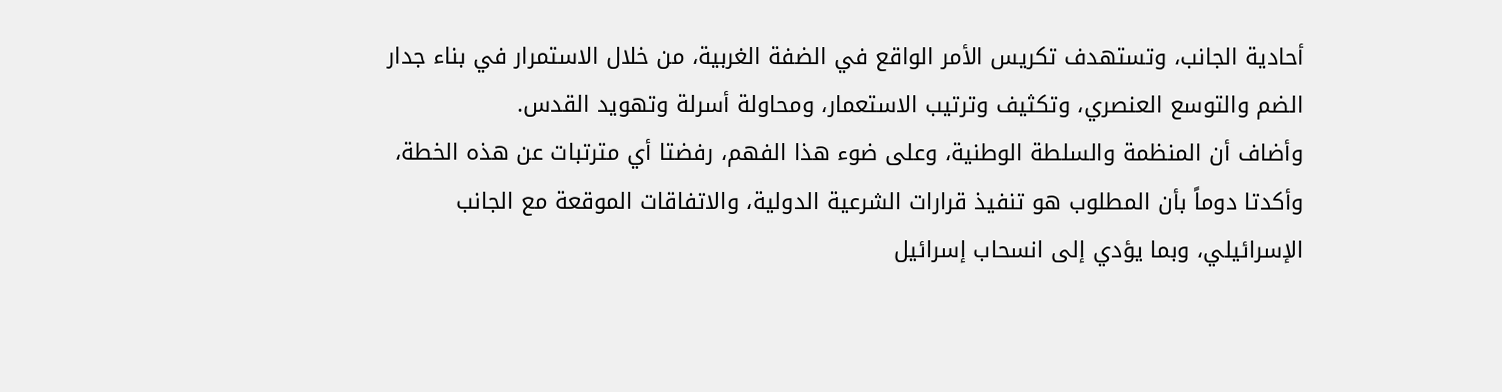أحادية الجانب، وتستهدف تكريس الأمر الواقع في الضفة الغربية، من خلال الاستمرار في بناء جدار الضم والتوسع العنصري، وتكثيف وترتيب الاستعمار، ومحاولة أسرلة وتهويد القدس.
وأضاف أن المنظمة والسلطة الوطنية، وعلى ضوء هذا الفهم، رفضتا أي مترتبات عن هذه الخطة، وأكدتا دوماً بأن المطلوب هو تنفيذ قرارات الشرعية الدولية، والاتفاقات الموقعة مع الجانب الإسرائيلي، وبما يؤدي إلى انسحاب إسرائيل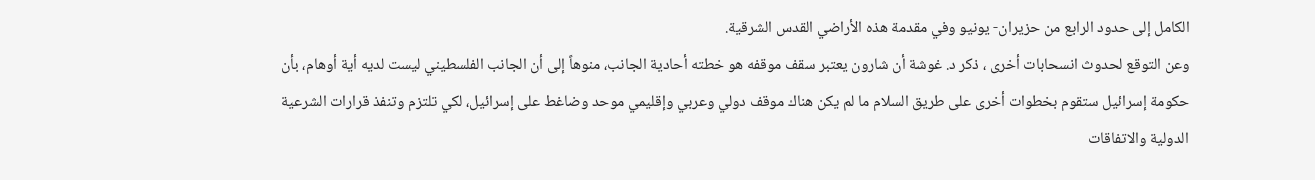الكامل إلى حدود الرابع من حزيران- يونيو وفي مقدمة هذه الأراضي القدس الشرقية.
وعن التوقع لحدوث انسحابات أخرى ، ذكر د. غوشة أن شارون يعتبر سقف موقفه هو خطته أحادية الجانب، منوهاً إلى أن الجانب الفلسطيني ليست لديه أية أوهام، بأن حكومة إسرائيل ستقوم بخطوات أخرى على طريق السلام ما لم يكن هناك موقف دولي وعربي وإقليمي موحد وضاغط على إسرائيل، لكي تلتزم وتنفذ قرارات الشرعية الدولية والاتفاقات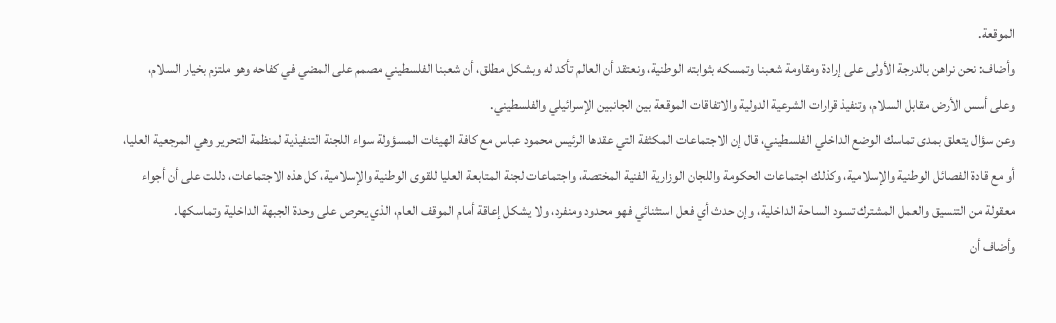الموقعة.
وأضاف: نحن نراهن بالدرجة الأولى على إرادة ومقاومة شعبنا وتمسكه بثوابته الوطنية، ونعتقد أن العالم تأكد له وبشكل مطلق، أن شعبنا الفلسطيني مصمم على المضي في كفاحه وهو ملتزم بخيار السلام، وعلى أسس الأرض مقابل السلام، وتنفيذ قرارات الشرعية الدولية والاتفاقات الموقعة بين الجانبين الإسرائيلي والفلسطيني.
وعن سؤال يتعلق بمدى تماسك الوضع الداخلي الفلسطيني، قال إن الاجتماعات المكثفة التي عقدها الرئيس محمود عباس مع كافة الهيئات المسؤولة سواء اللجنة التنفيذية لمنظمة التحرير وهي المرجعية العليا، أو مع قادة الفصائل الوطنية والإسلامية، وكذلك اجتماعات الحكومة واللجان الوزارية الفنية المختصة، واجتماعات لجنة المتابعة العليا للقوى الوطنية والإسلامية، كل هذه الاجتماعات، دللت على أن أجواء معقولة من التنسيق والعمل المشترك تسود الساحة الداخلية، وإن حدث أي فعل استثنائي فهو محدود ومنفرد، ولا يشكل إعاقة أمام الموقف العام، الذي يحرص على وحدة الجبهة الداخلية وتماسكها.
وأضاف أن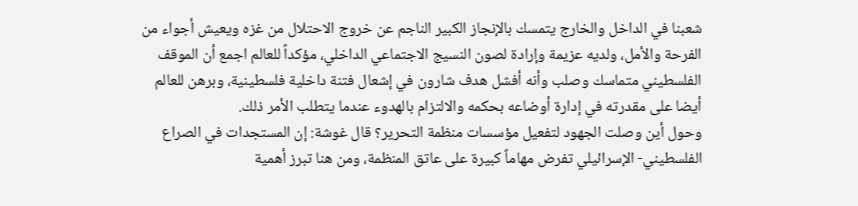شعبنا في الداخل والخارج يتمسك بالإنجاز الكبير الناجم عن خروج الاحتلال من غزه ويعيش أجواء من الفرحة والأمل، ولديه عزيمة وإرادة لصون النسيج الاجتماعي الداخلي، مؤكداً للعالم اجمع أن الموقف الفلسطيني متماسك وصلب وأنه أفشل هدف شارون في إشعال فتنة داخلية فلسطينية، وبرهن للعالم أيضا على مقدرته في إدارة أوضاعه بحكمه والالتزام بالهدوء عندما يتطلب الأمر ذلك.
وحول أين وصلت الجهود لتفعيل مؤسسات منظمة التحرير؟ قال غوشة: إن المستجدات في الصراع الفلسطيني- الإسرائيلي تفرض مهاماً كبيرة على عاتق المنظمة، ومن هنا تبرز أهمية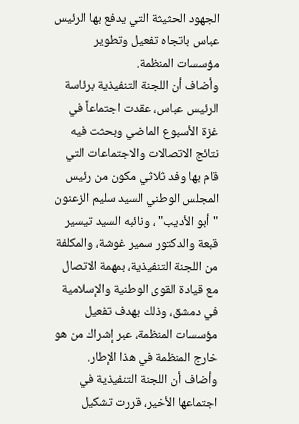الجهود الحثيثة التي يدفع بها الرئيس عباس باتجاه تفعيل وتطوير مؤسسات المنظمة.
وأضاف أن اللجنة التنفيذية برئاسة الرئيس عباس، عقدت اجتماعاً في غزة الأسبوع الماضي وبحثت فيه نتائج الاتصالات والاجتماعات التي قام بها وفد ثلاثي مكون من رئيس المجلس الوطني السيد سليم الزعنون "أبو الأديب" ، ونائبه السيد تيسير قبعة والدكتور سمير غوشة، والمكلفة من اللجنة التنفيذية، بمهمة الاتصال مع قيادة القوى الوطنية والإسلامية في دمشق، وذلك بهدف تفعيل مؤسسات المنظمة، عبر إشراك من هو خارج المنظمة في هذا الإطار.
وأضاف أن اللجنة التنفيذية في اجتماعها الأخير، قررت تشكيل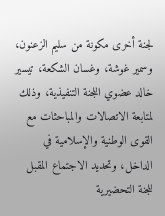لجنة أخرى مكونة من سليم الزعنون، وسمير غوشة، وغسان الشكعة، تيسير خالد عضوي اللجنة التنفيذية، وذلك لمتابعة الاتصالات والمباحثات مع القوى الوطنية والإسلامية في الداخل، وتحديد الاجتماع المقبل للجنة التحضيرية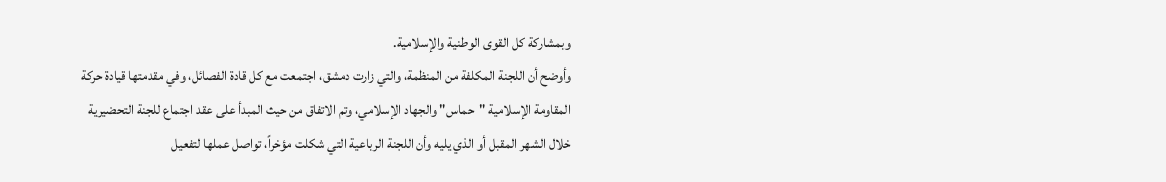وبمشاركة كل القوى الوطنية والإسلامية.
وأوضح أن اللجنة المكلفة من المنظمة، والتي زارت دمشق، اجتمعت مع كل قادة الفصائل، وفي مقدمتها قيادة حركة المقاومة الإسلامية "حماس" والجهاد الإسلامي، وتم الاتفاق من حيث المبدأ على عقد اجتماع للجنة التحضيرية خلال الشهر المقبل أو الذي يليه وأن اللجنة الرباعية التي شكلت مؤخراً، تواصل عملها لتفعيل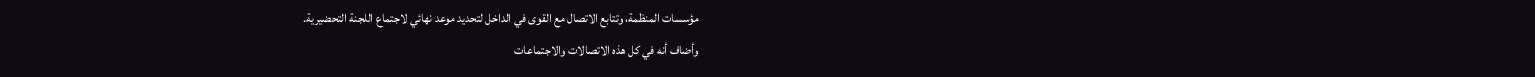مؤسسات المنظمة، وتتابع الاتصال مع القوى في الداخل لتحديد موعد نهائي لاجتماع اللجنة التحضيرية.
وأضاف أنه في كل هذه الاتصالات والاجتماعات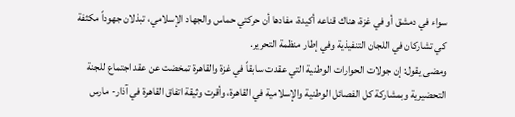سواء في دمشق أو في غزة، هناك قناعه أكيدة، مفادها أن حركتي حماس والجهاد الإسلامي، تبذلان جهوداً مكثفة كي تشاركان في اللجان التنفيذية وفي إطار منظمة التحرير.
ومضى يقول: إن جولات الحوارات الوطنية التي عقدت سابقاً في غزة والقاهرة تمخضت عن عقد اجتماع للجنة التحضيرية وبمشاركة كل الفصائل الوطنية والإسلامية في القاهرة، وأقرت وثيقة اتفاق القاهرة في آذار- مارس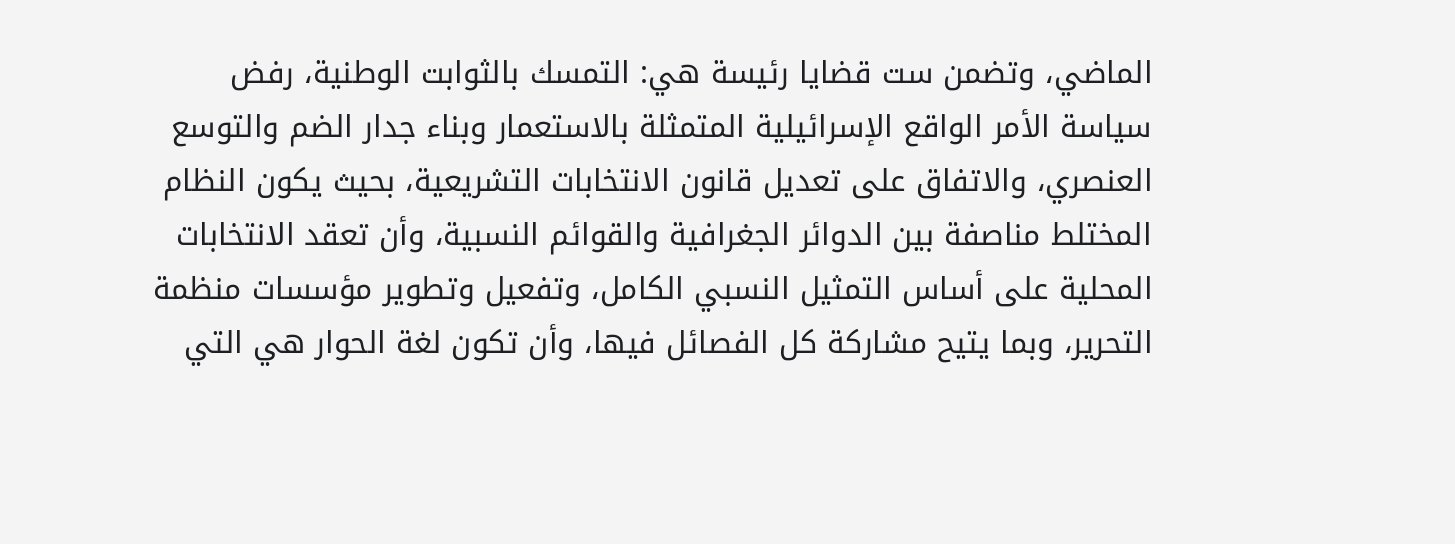الماضي، وتضمن ست قضايا رئيسة هي: التمسك بالثوابت الوطنية، رفض سياسة الأمر الواقع الإسرائيلية المتمثلة بالاستعمار وبناء جدار الضم والتوسع العنصري، والاتفاق على تعديل قانون الانتخابات التشريعية، بحيث يكون النظام المختلط مناصفة بين الدوائر الجغرافية والقوائم النسبية، وأن تعقد الانتخابات المحلية على أساس التمثيل النسبي الكامل، وتفعيل وتطوير مؤسسات منظمة التحرير، وبما يتيح مشاركة كل الفصائل فيها، وأن تكون لغة الحوار هي التي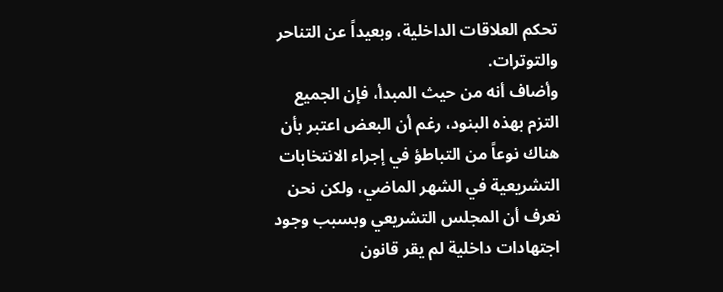تحكم العلاقات الداخلية، وبعيداً عن التناحر والتوترات.
وأضاف أنه من حيث المبدأ، فإن الجميع التزم بهذه البنود، رغم أن البعض اعتبر بأن هناك نوعاً من التباطؤ في إجراء الانتخابات التشريعية في الشهر الماضي، ولكن نحن نعرف أن المجلس التشريعي وبسبب وجود اجتهادات داخلية لم يقر قانون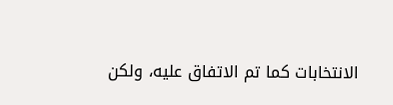الانتخابات كما تم الاتفاق عليه، ولكن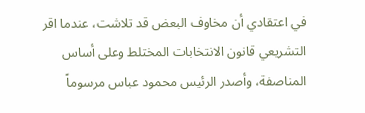في اعتقادي أن مخاوف البعض قد تلاشت، عندما اقر التشريعي قانون الانتخابات المختلط وعلى أساس المناصفة، وأصدر الرئيس محمود عباس مرسوماً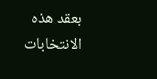بعقد هذه الانتخابات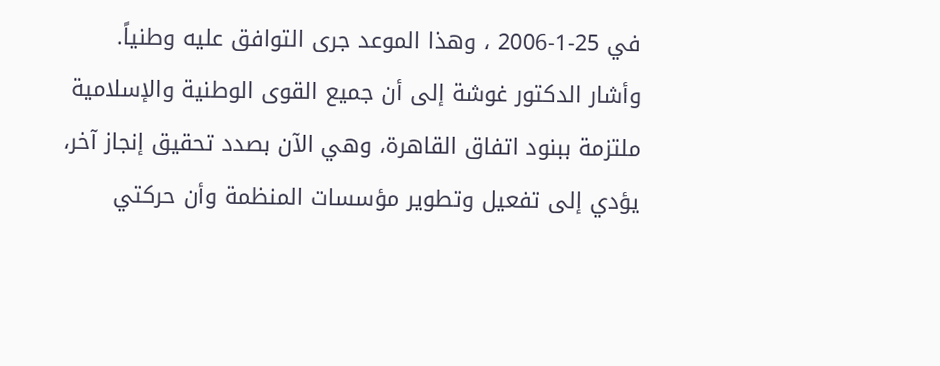في 25-1-2006 ، وهذا الموعد جرى التوافق عليه وطنياً.
وأشار الدكتور غوشة إلى أن جميع القوى الوطنية والإسلامية ملتزمة ببنود اتفاق القاهرة، وهي الآن بصدد تحقيق إنجاز آخر، يؤدي إلى تفعيل وتطوير مؤسسات المنظمة وأن حركتي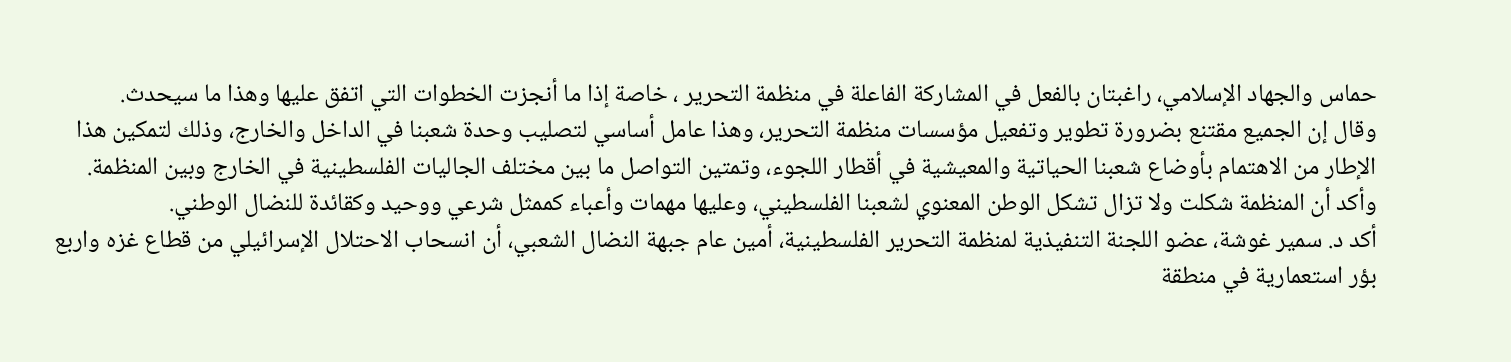حماس والجهاد الإسلامي، راغبتان بالفعل في المشاركة الفاعلة في منظمة التحرير ، خاصة إذا ما أنجزت الخطوات التي اتفق عليها وهذا ما سيحدث.
وقال إن الجميع مقتنع بضرورة تطوير وتفعيل مؤسسات منظمة التحرير، وهذا عامل أساسي لتصليب وحدة شعبنا في الداخل والخارج، وذلك لتمكين هذا الإطار من الاهتمام بأوضاع شعبنا الحياتية والمعيشية في أقطار اللجوء، وتمتين التواصل ما بين مختلف الجاليات الفلسطينية في الخارج وبين المنظمة.
وأكد أن المنظمة شكلت ولا تزال تشكل الوطن المعنوي لشعبنا الفلسطيني، وعليها مهمات وأعباء كممثل شرعي ووحيد وكقائدة للنضال الوطني.
أكد د. سمير غوشة، عضو اللجنة التنفيذية لمنظمة التحرير الفلسطينية، أمين عام جبهة النضال الشعبي، أن انسحاب الاحتلال الإسرائيلي من قطاع غزه واربع بؤر استعمارية في منطقة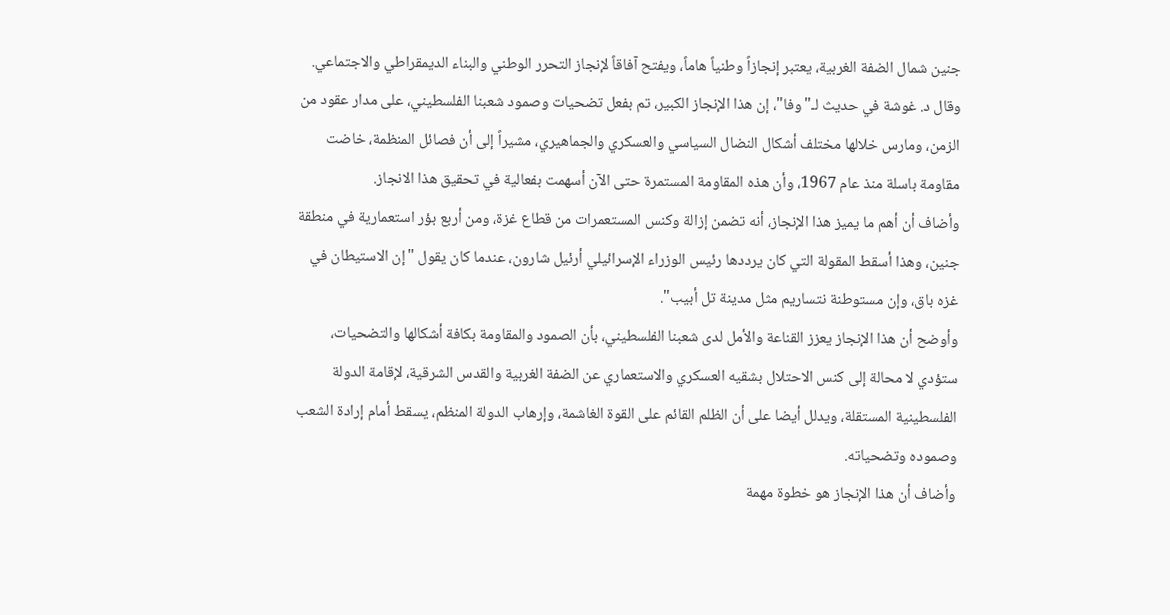جنين شمال الضفة الغربية، يعتبر إنجازاً وطنياً هاماً، ويفتح آفاقاً لإنجاز التحرر الوطني والبناء الديمقراطي والاجتماعي.
وقال د. غوشة في حديث لـ"وفا"، إن هذا الإنجاز الكبير، تم بفعل تضحيات وصمود شعبنا الفلسطيني، على مدار عقود من الزمن، ومارس خلالها مختلف أشكال النضال السياسي والعسكري والجماهيري، مشيراً إلى أن فصائل المنظمة، خاضت مقاومة باسلة منذ عام 1967، وأن هذه المقاومة المستمرة حتى الآن أسهمت بفعالية في تحقيق هذا الانجاز.
وأضاف أن أهم ما يميز هذا الإنجاز، أنه تضمن إزالة وكنس المستعمرات من قطاع غزة، ومن أربع بؤر استعمارية في منطقة جنين، وهذا أسقط المقولة التي كان يرددها رئيس الوزراء الإسرائيلي أرئيل شارون، عندما كان يقول "إن الاستيطان في غزه باق، وإن مستوطنة نتساريم مثل مدينة تل أبيب".
وأوضح أن هذا الإنجاز يعزز القناعة والأمل لدى شعبنا الفلسطيني، بأن الصمود والمقاومة بكافة أشكالها والتضحيات، ستؤدي لا محالة إلى كنس الاحتلال بشقيه العسكري والاستعماري عن الضفة الغربية والقدس الشرقية، لإقامة الدولة الفلسطينية المستقلة، ويدلل أيضا على أن الظلم القائم على القوة الغاشمة، وإرهاب الدولة المنظم، يسقط أمام إرادة الشعب وصموده وتضحياته.
وأضاف أن هذا الإنجاز هو خطوة مهمة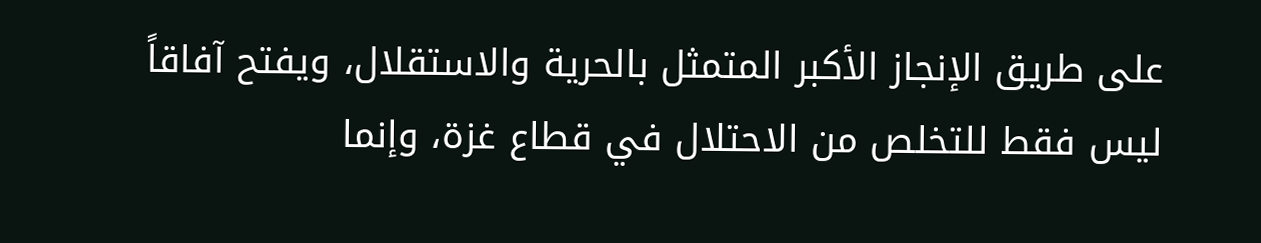على طريق الإنجاز الأكبر المتمثل بالحرية والاستقلال، ويفتح آفاقاً ليس فقط للتخلص من الاحتلال في قطاع غزة، وإنما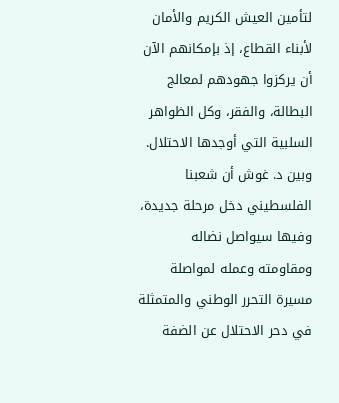لتأمين العيش الكريم والأمان لأبناء القطاع، إذ بإمكانهم الآن أن يركزوا جهودهم لمعالج البطالة، والفقر، وكل الظواهر السلبية التي أوجدها الاحتلال.
وبين د. غوش أن شعبنا الفلسطيني دخل مرحلة جديدة، وفيها سيواصل نضاله ومقاومته وعمله لمواصلة مسيرة التحرر الوطني والمتمثلة في دحر الاحتلال عن الضفة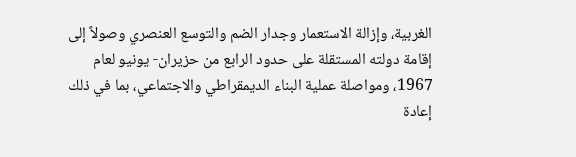الغربية، وإزالة الاستعمار وجدار الضم والتوسع العنصري وصولاً إلى إقامة دولته المستقلة على حدود الرابع من حزيران- يونيو لعام 1967، ومواصلة عملية البناء الديمقراطي والاجتماعي، بما في ذلك إعادة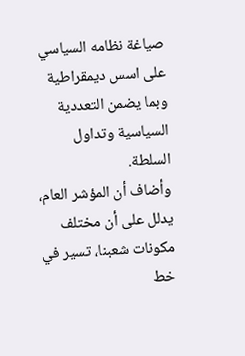صياغة نظامه السياسي على اسس ديمقراطية وبما يضمن التعددية السياسية وتداول السلطة.
وأضاف أن المؤشر العام، يدلل على أن مختلف مكونات شعبنا، تسير في خط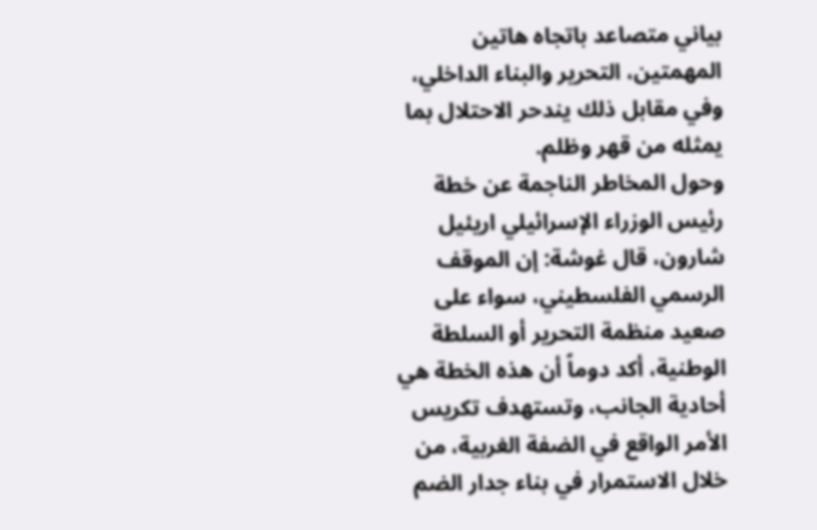بياني متصاعد باتجاه هاتين المهمتين، التحرير والبناء الداخلي، وفي مقابل ذلك يندحر الاحتلال بما يمثله من قهر وظلم.
وحول المخاطر الناجمة عن خطة رئيس الوزراء الإسرائيلي اريئيل شارون، قال غوشة: إن الموقف الرسمي الفلسطيني، سواء على صعيد منظمة التحرير أو السلطة الوطنية، أكد دوماً أن هذه الخطة هي أحادية الجانب، وتستهدف تكريس الأمر الواقع في الضفة الغربية، من خلال الاستمرار في بناء جدار الضم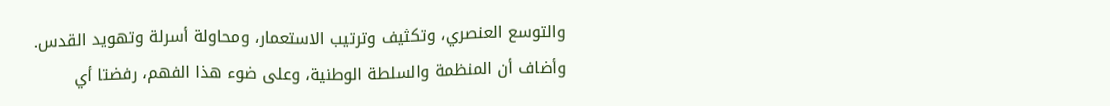والتوسع العنصري، وتكثيف وترتيب الاستعمار، ومحاولة أسرلة وتهويد القدس.
وأضاف أن المنظمة والسلطة الوطنية، وعلى ضوء هذا الفهم، رفضتا أي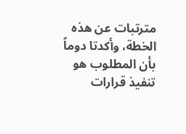مترتبات عن هذه الخطة، وأكدتا دوماً بأن المطلوب هو تنفيذ قرارات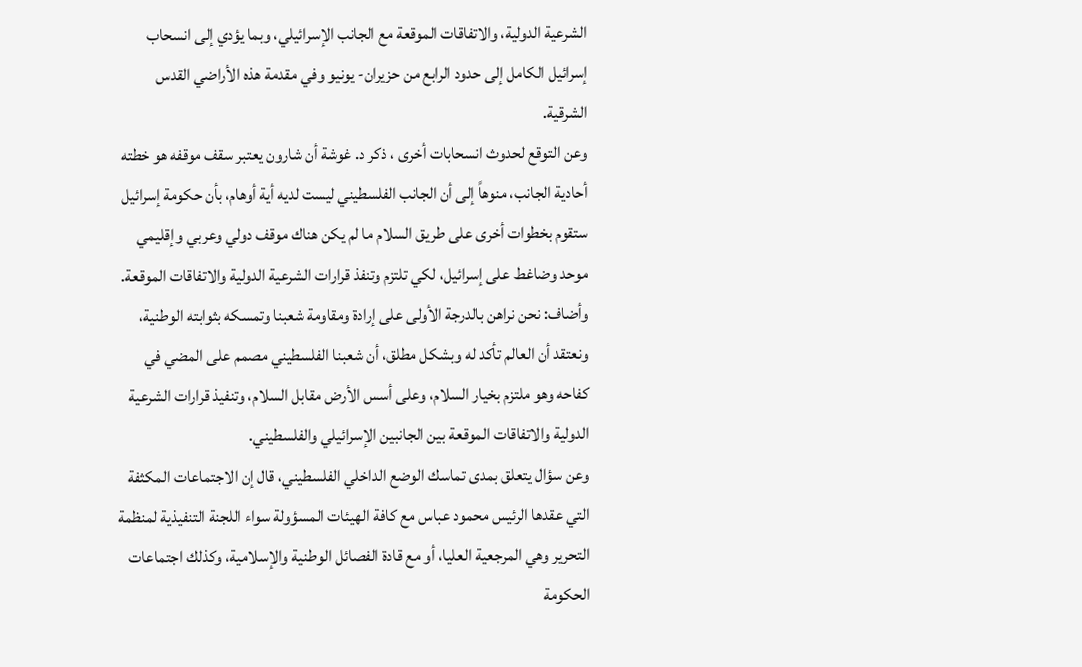الشرعية الدولية، والاتفاقات الموقعة مع الجانب الإسرائيلي، وبما يؤدي إلى انسحاب إسرائيل الكامل إلى حدود الرابع من حزيران- يونيو وفي مقدمة هذه الأراضي القدس الشرقية.
وعن التوقع لحدوث انسحابات أخرى ، ذكر د. غوشة أن شارون يعتبر سقف موقفه هو خطته أحادية الجانب، منوهاً إلى أن الجانب الفلسطيني ليست لديه أية أوهام، بأن حكومة إسرائيل ستقوم بخطوات أخرى على طريق السلام ما لم يكن هناك موقف دولي وعربي وإقليمي موحد وضاغط على إسرائيل، لكي تلتزم وتنفذ قرارات الشرعية الدولية والاتفاقات الموقعة.
وأضاف: نحن نراهن بالدرجة الأولى على إرادة ومقاومة شعبنا وتمسكه بثوابته الوطنية، ونعتقد أن العالم تأكد له وبشكل مطلق، أن شعبنا الفلسطيني مصمم على المضي في كفاحه وهو ملتزم بخيار السلام، وعلى أسس الأرض مقابل السلام، وتنفيذ قرارات الشرعية الدولية والاتفاقات الموقعة بين الجانبين الإسرائيلي والفلسطيني.
وعن سؤال يتعلق بمدى تماسك الوضع الداخلي الفلسطيني، قال إن الاجتماعات المكثفة التي عقدها الرئيس محمود عباس مع كافة الهيئات المسؤولة سواء اللجنة التنفيذية لمنظمة التحرير وهي المرجعية العليا، أو مع قادة الفصائل الوطنية والإسلامية، وكذلك اجتماعات الحكومة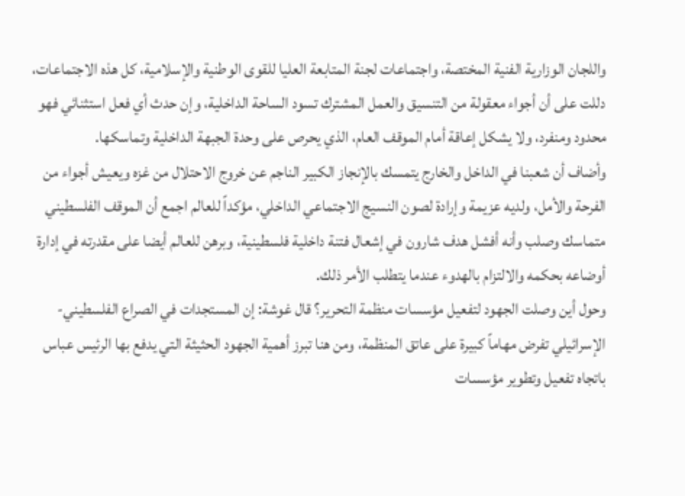واللجان الوزارية الفنية المختصة، واجتماعات لجنة المتابعة العليا للقوى الوطنية والإسلامية، كل هذه الاجتماعات، دللت على أن أجواء معقولة من التنسيق والعمل المشترك تسود الساحة الداخلية، وإن حدث أي فعل استثنائي فهو محدود ومنفرد، ولا يشكل إعاقة أمام الموقف العام، الذي يحرص على وحدة الجبهة الداخلية وتماسكها.
وأضاف أن شعبنا في الداخل والخارج يتمسك بالإنجاز الكبير الناجم عن خروج الاحتلال من غزه ويعيش أجواء من الفرحة والأمل، ولديه عزيمة وإرادة لصون النسيج الاجتماعي الداخلي، مؤكداً للعالم اجمع أن الموقف الفلسطيني متماسك وصلب وأنه أفشل هدف شارون في إشعال فتنة داخلية فلسطينية، وبرهن للعالم أيضا على مقدرته في إدارة أوضاعه بحكمه والالتزام بالهدوء عندما يتطلب الأمر ذلك.
وحول أين وصلت الجهود لتفعيل مؤسسات منظمة التحرير؟ قال غوشة: إن المستجدات في الصراع الفلسطيني- الإسرائيلي تفرض مهاماً كبيرة على عاتق المنظمة، ومن هنا تبرز أهمية الجهود الحثيثة التي يدفع بها الرئيس عباس باتجاه تفعيل وتطوير مؤسسات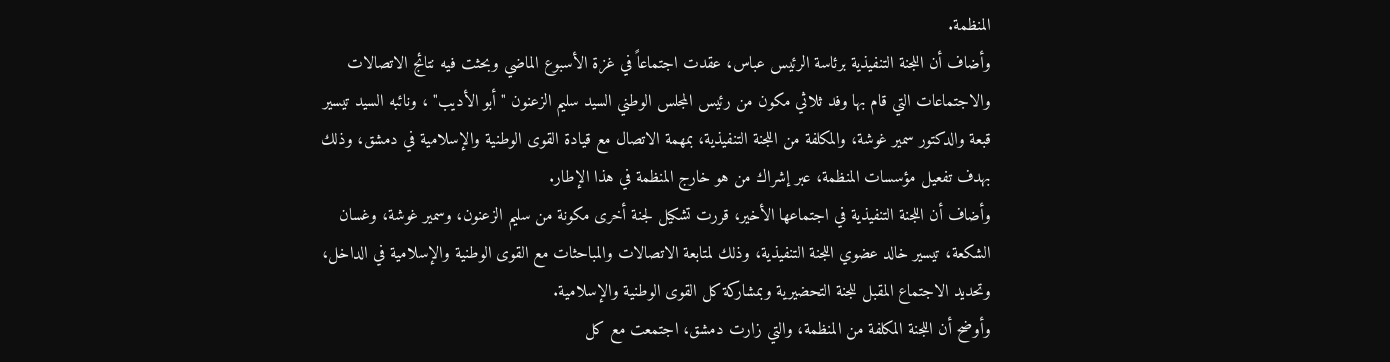المنظمة.
وأضاف أن اللجنة التنفيذية برئاسة الرئيس عباس، عقدت اجتماعاً في غزة الأسبوع الماضي وبحثت فيه نتائج الاتصالات والاجتماعات التي قام بها وفد ثلاثي مكون من رئيس المجلس الوطني السيد سليم الزعنون "أبو الأديب" ، ونائبه السيد تيسير قبعة والدكتور سمير غوشة، والمكلفة من اللجنة التنفيذية، بمهمة الاتصال مع قيادة القوى الوطنية والإسلامية في دمشق، وذلك بهدف تفعيل مؤسسات المنظمة، عبر إشراك من هو خارج المنظمة في هذا الإطار.
وأضاف أن اللجنة التنفيذية في اجتماعها الأخير، قررت تشكيل لجنة أخرى مكونة من سليم الزعنون، وسمير غوشة، وغسان الشكعة، تيسير خالد عضوي اللجنة التنفيذية، وذلك لمتابعة الاتصالات والمباحثات مع القوى الوطنية والإسلامية في الداخل، وتحديد الاجتماع المقبل للجنة التحضيرية وبمشاركة كل القوى الوطنية والإسلامية.
وأوضح أن اللجنة المكلفة من المنظمة، والتي زارت دمشق، اجتمعت مع كل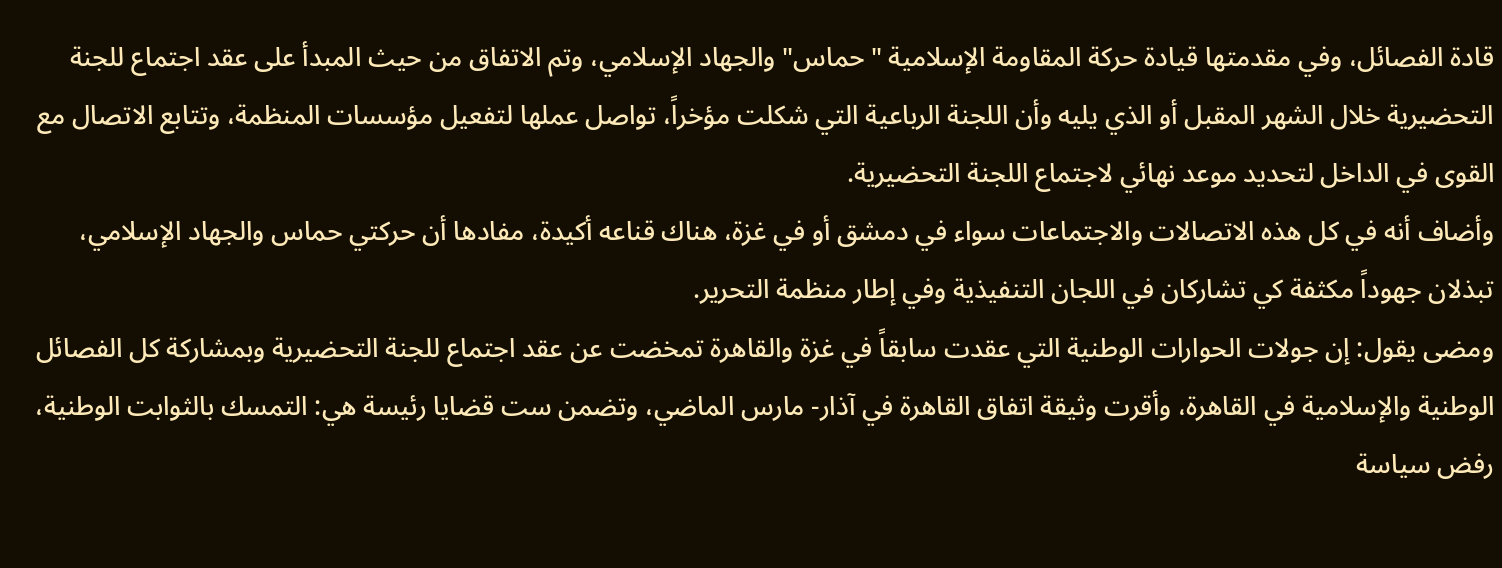قادة الفصائل، وفي مقدمتها قيادة حركة المقاومة الإسلامية "حماس" والجهاد الإسلامي، وتم الاتفاق من حيث المبدأ على عقد اجتماع للجنة التحضيرية خلال الشهر المقبل أو الذي يليه وأن اللجنة الرباعية التي شكلت مؤخراً، تواصل عملها لتفعيل مؤسسات المنظمة، وتتابع الاتصال مع القوى في الداخل لتحديد موعد نهائي لاجتماع اللجنة التحضيرية.
وأضاف أنه في كل هذه الاتصالات والاجتماعات سواء في دمشق أو في غزة، هناك قناعه أكيدة، مفادها أن حركتي حماس والجهاد الإسلامي، تبذلان جهوداً مكثفة كي تشاركان في اللجان التنفيذية وفي إطار منظمة التحرير.
ومضى يقول: إن جولات الحوارات الوطنية التي عقدت سابقاً في غزة والقاهرة تمخضت عن عقد اجتماع للجنة التحضيرية وبمشاركة كل الفصائل الوطنية والإسلامية في القاهرة، وأقرت وثيقة اتفاق القاهرة في آذار- مارس الماضي، وتضمن ست قضايا رئيسة هي: التمسك بالثوابت الوطنية، رفض سياسة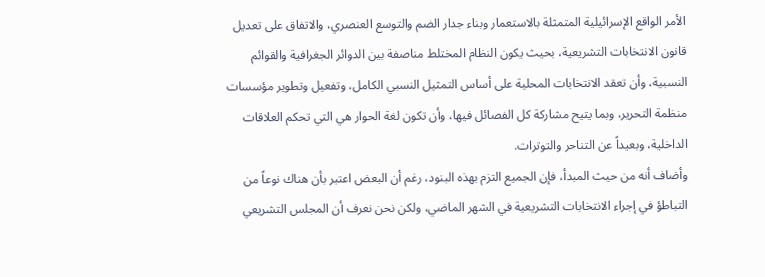الأمر الواقع الإسرائيلية المتمثلة بالاستعمار وبناء جدار الضم والتوسع العنصري، والاتفاق على تعديل قانون الانتخابات التشريعية، بحيث يكون النظام المختلط مناصفة بين الدوائر الجغرافية والقوائم النسبية، وأن تعقد الانتخابات المحلية على أساس التمثيل النسبي الكامل، وتفعيل وتطوير مؤسسات منظمة التحرير، وبما يتيح مشاركة كل الفصائل فيها، وأن تكون لغة الحوار هي التي تحكم العلاقات الداخلية، وبعيداً عن التناحر والتوترات.
وأضاف أنه من حيث المبدأ، فإن الجميع التزم بهذه البنود، رغم أن البعض اعتبر بأن هناك نوعاً من التباطؤ في إجراء الانتخابات التشريعية في الشهر الماضي، ولكن نحن نعرف أن المجلس التشريعي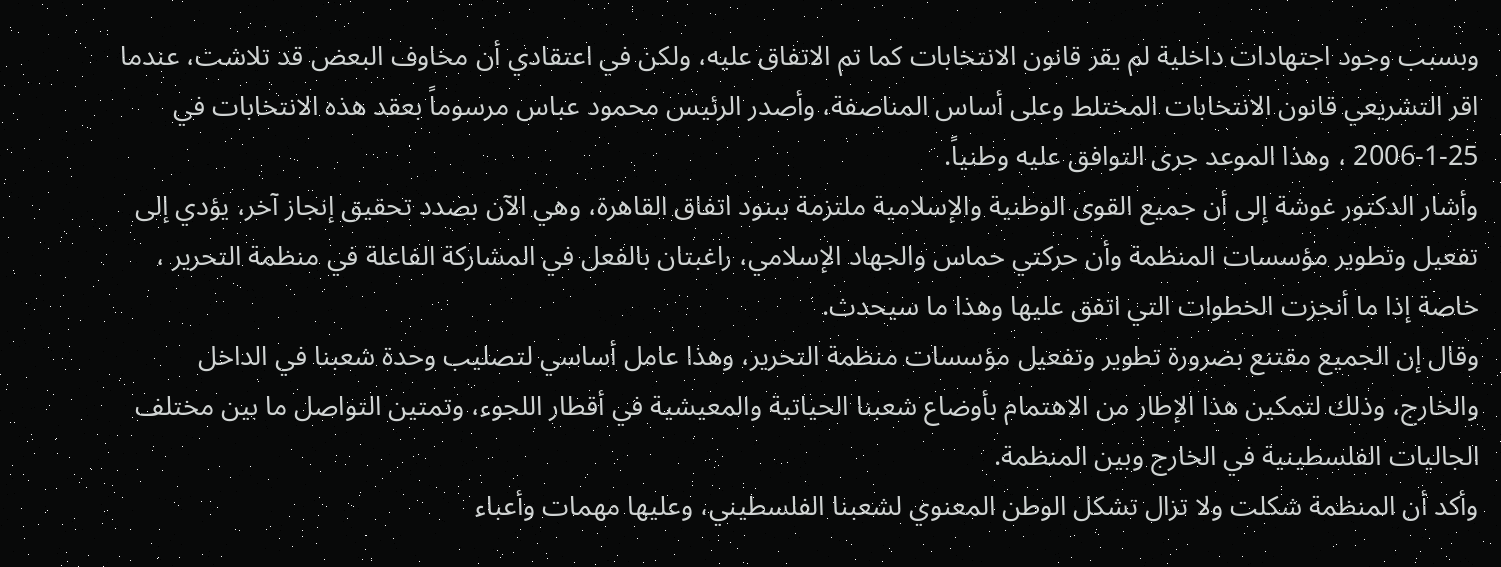وبسبب وجود اجتهادات داخلية لم يقر قانون الانتخابات كما تم الاتفاق عليه، ولكن في اعتقادي أن مخاوف البعض قد تلاشت، عندما اقر التشريعي قانون الانتخابات المختلط وعلى أساس المناصفة، وأصدر الرئيس محمود عباس مرسوماً بعقد هذه الانتخابات في 25-1-2006 ، وهذا الموعد جرى التوافق عليه وطنياً.
وأشار الدكتور غوشة إلى أن جميع القوى الوطنية والإسلامية ملتزمة ببنود اتفاق القاهرة، وهي الآن بصدد تحقيق إنجاز آخر، يؤدي إلى تفعيل وتطوير مؤسسات المنظمة وأن حركتي حماس والجهاد الإسلامي، راغبتان بالفعل في المشاركة الفاعلة في منظمة التحرير ، خاصة إذا ما أنجزت الخطوات التي اتفق عليها وهذا ما سيحدث.
وقال إن الجميع مقتنع بضرورة تطوير وتفعيل مؤسسات منظمة التحرير، وهذا عامل أساسي لتصليب وحدة شعبنا في الداخل والخارج، وذلك لتمكين هذا الإطار من الاهتمام بأوضاع شعبنا الحياتية والمعيشية في أقطار اللجوء، وتمتين التواصل ما بين مختلف الجاليات الفلسطينية في الخارج وبين المنظمة.
وأكد أن المنظمة شكلت ولا تزال تشكل الوطن المعنوي لشعبنا الفلسطيني، وعليها مهمات وأعباء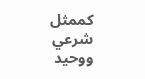كممثل شرعي ووحيد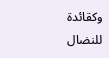وكقائدة للنضال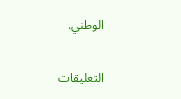الوطني.

التعليقات